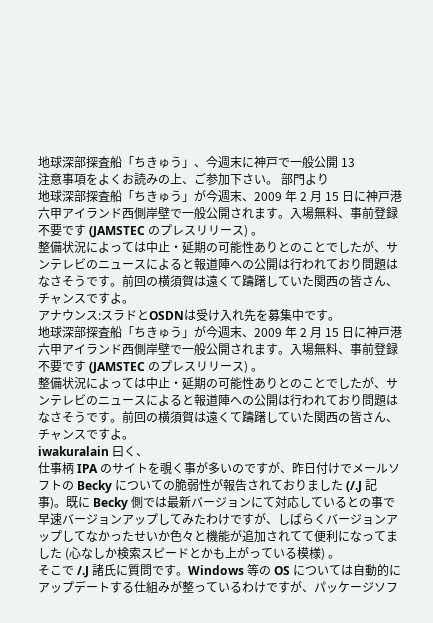地球深部探査船「ちきゅう」、今週末に神戸で一般公開 13
注意事項をよくお読みの上、ご参加下さい。 部門より
地球深部探査船「ちきゅう」が今週末、2009 年 2 月 15 日に神戸港六甲アイランド西側岸壁で一般公開されます。入場無料、事前登録不要です (JAMSTEC のプレスリリース) 。
整備状況によっては中止・延期の可能性ありとのことでしたが、サンテレビのニュースによると報道陣への公開は行われており問題はなさそうです。前回の横須賀は遠くて躊躇していた関西の皆さん、チャンスですよ。
アナウンス:スラドとOSDNは受け入れ先を募集中です。
地球深部探査船「ちきゅう」が今週末、2009 年 2 月 15 日に神戸港六甲アイランド西側岸壁で一般公開されます。入場無料、事前登録不要です (JAMSTEC のプレスリリース) 。
整備状況によっては中止・延期の可能性ありとのことでしたが、サンテレビのニュースによると報道陣への公開は行われており問題はなさそうです。前回の横須賀は遠くて躊躇していた関西の皆さん、チャンスですよ。
iwakuralain 曰く、
仕事柄 IPA のサイトを覗く事が多いのですが、昨日付けでメールソフトの Becky についての脆弱性が報告されておりました (/.J 記事)。既に Becky 側では最新バージョンにて対応しているとの事で早速バージョンアップしてみたわけですが、しばらくバージョンアップしてなかったせいか色々と機能が追加されてて便利になってました (心なしか検索スピードとかも上がっている模様) 。
そこで /.J 諸氏に質問です。Windows 等の OS については自動的にアップデートする仕組みが整っているわけですが、パッケージソフ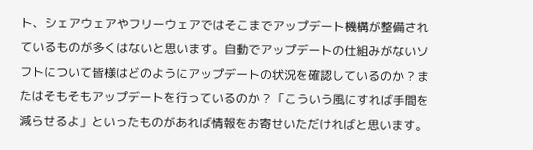ト、シェアウェアやフリーウェアではそこまでアップデート機構が整備されているものが多くはないと思います。自動でアップデートの仕組みがないソフトについて皆様はどのようにアップデートの状況を確認しているのか ? またはそもそもアップデートを行っているのか ? 「こういう風にすれば手間を減らせるよ」といったものがあれば情報をお寄せいただければと思います。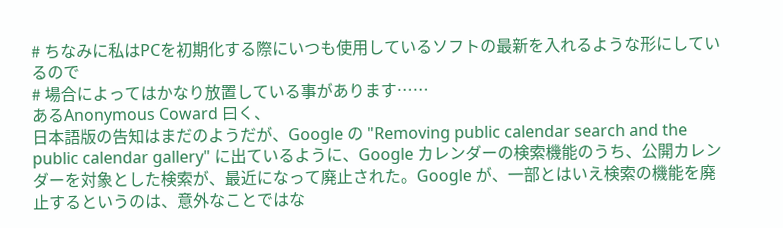# ちなみに私はPCを初期化する際にいつも使用しているソフトの最新を入れるような形にしているので
# 場合によってはかなり放置している事があります……
あるAnonymous Coward 曰く、
日本語版の告知はまだのようだが、Google の "Removing public calendar search and the public calendar gallery" に出ているように、Google カレンダーの検索機能のうち、公開カレンダーを対象とした検索が、最近になって廃止された。Google が、一部とはいえ検索の機能を廃止するというのは、意外なことではな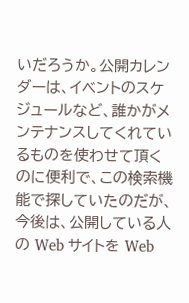いだろうか。公開カレンダーは、イベントのスケジュールなど、誰かがメンテナンスしてくれているものを使わせて頂くのに便利で、この検索機能で探していたのだが、今後は、公開している人の Web サイトを Web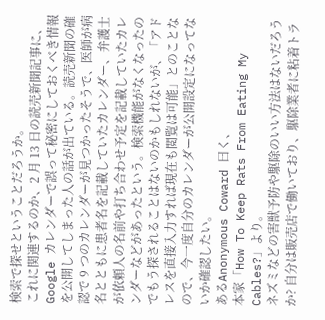検索で探せということだろうか。
これに関連するのか、2 月 13 日の読売新聞記事に、Google カレンダーで誤って秘密にしておくべき情報を公開してしまった人の話が出ている。読売新聞の確認で 9 つのカレンダーが見つかったそうで、医師が病名とともに患者名を記載していたカレンダー、弁護士が依頼人の名前や打ち合わせ予定を記載していたカレンダーなどがあったという。検索機能がなくなったのでもう探されることはないのかもしれないが、「アドレスを直接入力すれば現在も閲覧は可能」とのことなので、今一度自分のカレンダーが公開設定になってないか確認したい。
あるAnonymous Coward 曰く、
本家「How To Keep Rats From Eating My Cables?」より。
ネズミなどの害獣予防や駆除のいい方法はないだろうか? 自分は販売店で働いており、駆除業者に粘着トラ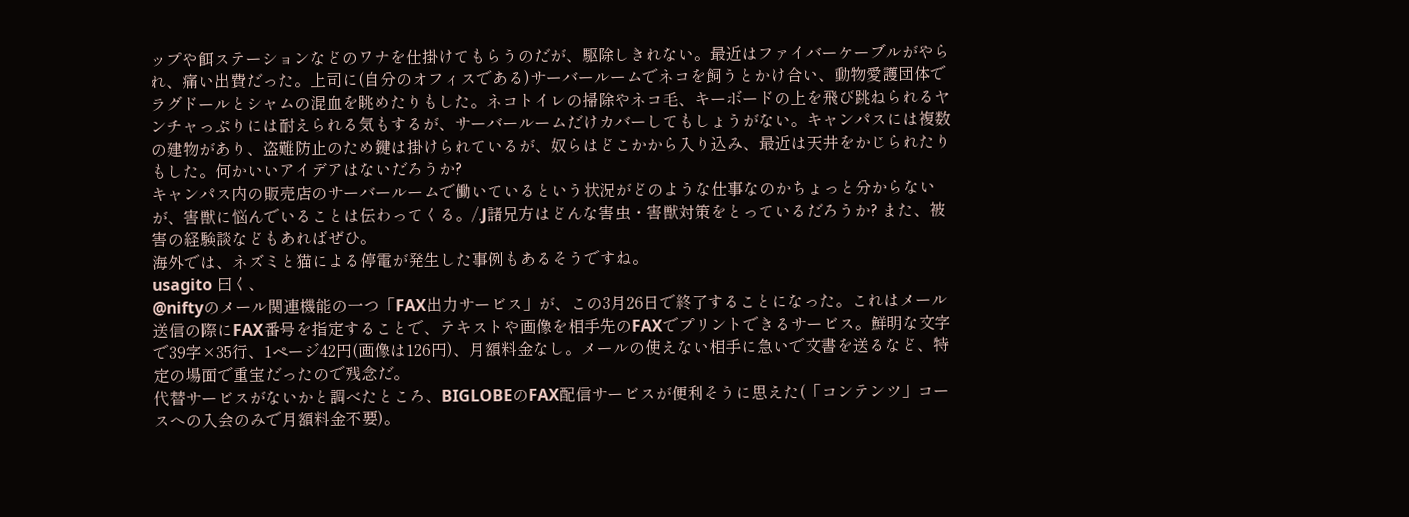ップや餌ステーションなどのワナを仕掛けてもらうのだが、駆除しきれない。最近はファイバーケーブルがやられ、痛い出費だった。上司に(自分のオフィスである)サーバールームでネコを飼うとかけ合い、動物愛護団体でラグドールとシャムの混血を眺めたりもした。ネコトイレの掃除やネコ毛、キーボードの上を飛び跳ねられるヤンチャっぷりには耐えられる気もするが、サーバールームだけカバーしてもしょうがない。キャンパスには複数の建物があり、盗難防止のため鍵は掛けられているが、奴らはどこかから入り込み、最近は天井をかじられたりもした。何かいいアイデアはないだろうか?
キャンパス内の販売店のサーバールームで働いているという状況がどのような仕事なのかちょっと分からないが、害獣に悩んでいることは伝わってくる。/.J諸兄方はどんな害虫・害獣対策をとっているだろうか? また、被害の経験談などもあればぜひ。
海外では、ネズミと猫による停電が発生した事例もあるそうですね。
usagito 曰く、
@niftyのメール関連機能の一つ「FAX出力サービス」が、この3月26日で終了することになった。これはメール送信の際にFAX番号を指定することで、テキストや画像を相手先のFAXでプリントできるサービス。鮮明な文字で39字×35行、1ページ42円(画像は126円)、月額料金なし。メールの使えない相手に急いで文書を送るなど、特定の場面で重宝だったので残念だ。
代替サービスがないかと調べたところ、BIGLOBEのFAX配信サービスが便利そうに思えた(「コンテンツ」コースへの入会のみで月額料金不要)。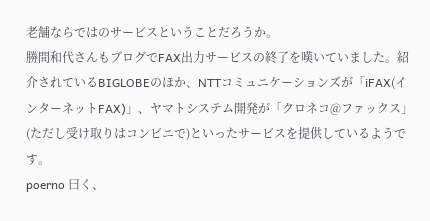老舗ならではのサービスということだろうか。
勝間和代さんもブログでFAX出力サービスの終了を嘆いていました。紹介されているBIGLOBEのほか、NTTコミュニケーションズが「iFAX(インターネットFAX)」、ヤマトシステム開発が「クロネコ@ファックス」(ただし受け取りはコンビニで)といったサービスを提供しているようです。
poerno 曰く、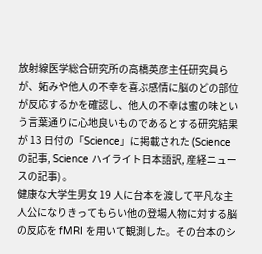放射線医学総合研究所の高橋英彦主任研究員らが、妬みや他人の不幸を喜ぶ感情に脳のどの部位が反応するかを確認し、他人の不幸は蜜の味という言葉通りに心地良いものであるとする研究結果が 13 日付の「Science」に掲載された (Science の記事, Science ハイライト日本語訳, 産経ニュースの記事) 。
健康な大学生男女 19 人に台本を渡して平凡な主人公になりきってもらい他の登場人物に対する脳の反応を fMRI を用いて観測した。その台本のシ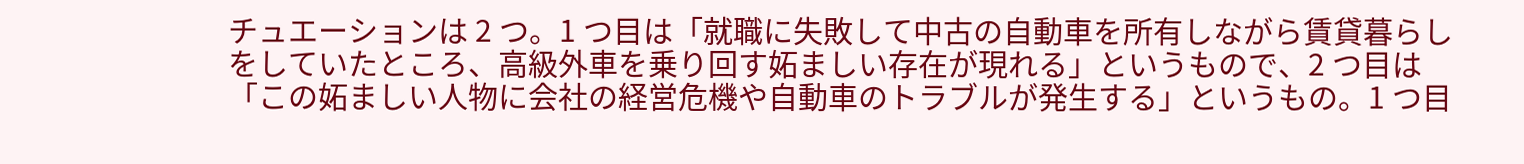チュエーションは 2 つ。1 つ目は「就職に失敗して中古の自動車を所有しながら賃貸暮らしをしていたところ、高級外車を乗り回す妬ましい存在が現れる」というもので、2 つ目は「この妬ましい人物に会社の経営危機や自動車のトラブルが発生する」というもの。1 つ目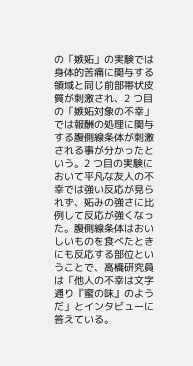の「嫉妬」の実験では身体的苦痛に関与する領域と同じ前部帯状皮質が刺激され、2 つ目の「嫉妬対象の不幸」では報酬の処理に関与する腹側線条体が刺激される事が分かったという。2 つ目の実験において平凡な友人の不幸では強い反応が見られず、妬みの強さに比例して反応が強くなった。腹側線条体はおいしいものを食べたときにも反応する部位ということで、高橋研究員は「他人の不幸は文字通り『蜜の味』のようだ」とインタビューに答えている。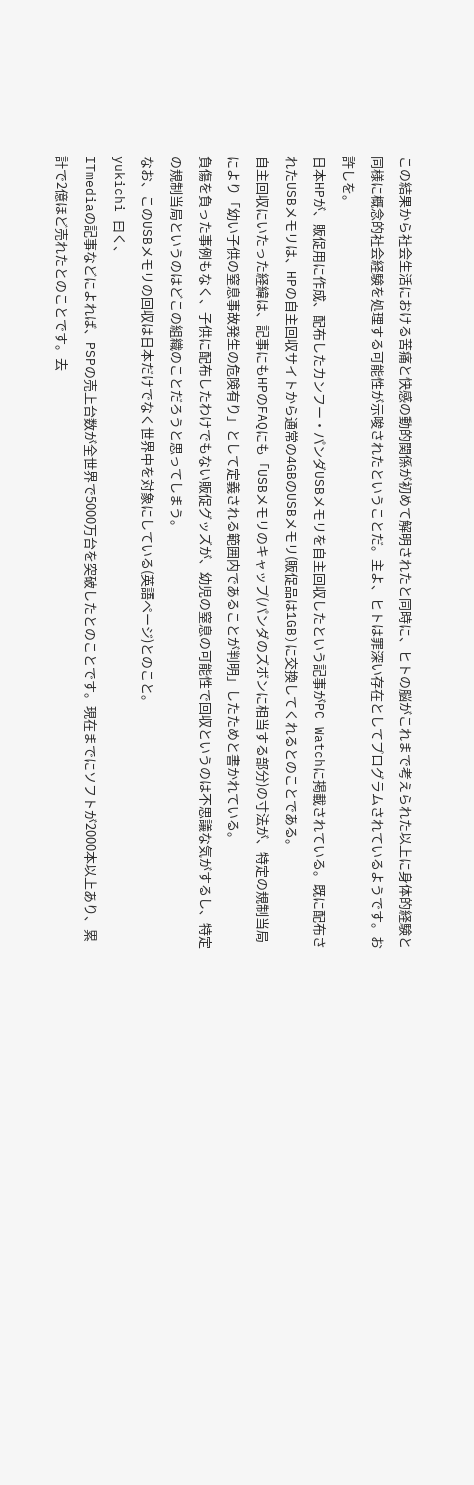この結果から社会生活における苦痛と快感の動的関係が初めて解明されたと同時に、ヒトの脳がこれまで考えられた以上に身体的経験と同様に概念的社会経験を処理する可能性が示唆されたということだ。主よ、ヒトは罪深い存在としてプログラムされているようです。お許しを。
日本HPが、販促用に作成、配布したカンフー・パンダUSBメモリを自主回収したという記事がPC Watchに掲載されている。既に配布されたUSBメモリは、HPの自主回収サイトから通常の4GBのUSBメモリ(販促品は1GB)に交換してくれるとのことである。
自主回収にいたった経緯は、記事にもHPのFAQにも「USBメモリのキャップ(パンダのズボンに相当する部分)の寸法が、特定の規制当局により「幼い子供の窒息事故発生の危険有り」として定義される範囲内であることが判明」したためと書かれている。
負傷を負った事例もなく、子供に配布したわけでもない販促グッズが、幼児の窒息の可能性で回収というのは不思議な気がするし、特定の規制当局というのはどこの組織のことだろうと思ってしまう。
なお、このUSBメモリの回収は日本だけでなく世界中を対象にしている(英語ページ)とのこと。
yukichi 曰く、
ITmediaの記事などによれば、PSPの売上台数が全世界で5000万台を突破したとのことです。現在までにソフトが2000本以上あり、累計で2億ほど売れたとのことです。去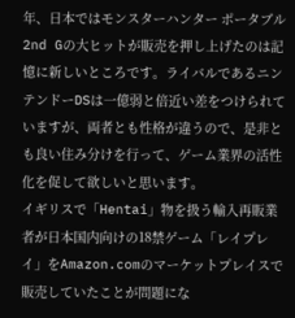年、日本ではモンスターハンター ポータブル 2nd Gの大ヒットが販売を押し上げたのは記憶に新しいところです。ライバルであるニンテンドーDSは一億弱と倍近い差をつけられていますが、両者とも性格が違うので、是非とも良い住み分けを行って、ゲーム業界の活性化を促して欲しいと思います。
イギリスで「Hentai」物を扱う輸入再販業者が日本国内向けの18禁ゲーム「レイプレイ」をAmazon.comのマーケットプレイスで販売していたことが問題にな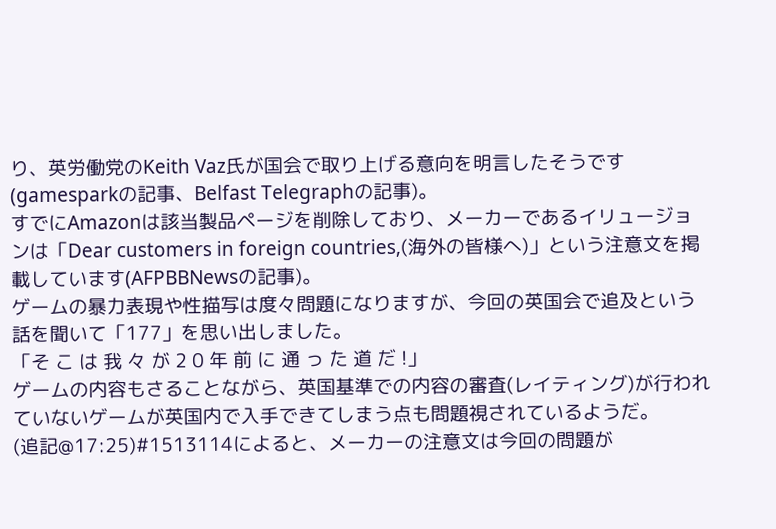り、英労働党のKeith Vaz氏が国会で取り上げる意向を明言したそうです(gamesparkの記事、Belfast Telegraphの記事)。
すでにAmazonは該当製品ページを削除しており、メーカーであるイリュージョンは「Dear customers in foreign countries,(海外の皆様へ)」という注意文を掲載しています(AFPBBNewsの記事)。
ゲームの暴力表現や性描写は度々問題になりますが、今回の英国会で追及という話を聞いて「177」を思い出しました。
「そ こ は 我 々 が 2 0 年 前 に 通 っ た 道 だ !」
ゲームの内容もさることながら、英国基準での内容の審査(レイティング)が行われていないゲームが英国内で入手できてしまう点も問題視されているようだ。
(追記@17:25)#1513114によると、メーカーの注意文は今回の問題が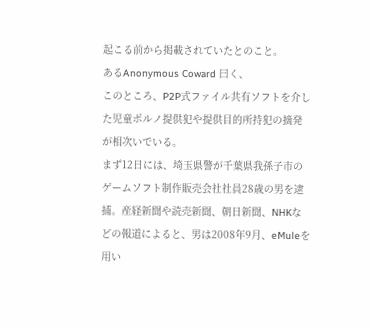起こる前から掲載されていたとのこと。
あるAnonymous Coward 曰く、
このところ、P2P式ファイル共有ソフトを介した児童ポルノ提供犯や提供目的所持犯の摘発が相次いでいる。
まず12日には、埼玉県警が千葉県我孫子市のゲームソフト制作販売会社社員28歳の男を逮捕。産経新聞や読売新聞、朝日新聞、NHKなどの報道によると、男は2008年9月、eMuleを用い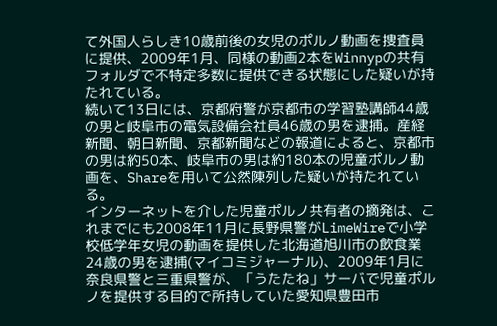て外国人らしき10歳前後の女児のポルノ動画を捜査員に提供、2009年1月、同様の動画2本をWinnypの共有フォルダで不特定多数に提供できる状態にした疑いが持たれている。
続いて13日には、京都府警が京都市の学習塾講師44歳の男と岐阜市の電気設備会社員46歳の男を逮捕。産経新聞、朝日新聞、京都新聞などの報道によると、京都市の男は約50本、岐阜市の男は約180本の児童ポルノ動画を、Shareを用いて公然陳列した疑いが持たれている。
インターネットを介した児童ポルノ共有者の摘発は、これまでにも2008年11月に長野県警がLimeWireで小学校低学年女児の動画を提供した北海道旭川市の飲食業24歳の男を逮捕(マイコミジャーナル)、2009年1月に奈良県警と三重県警が、「うたたね」サーバで児童ポルノを提供する目的で所持していた愛知県豊田市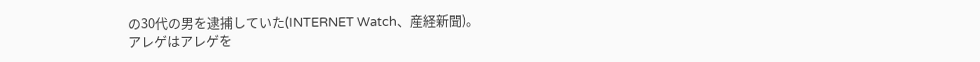の30代の男を逮捕していた(INTERNET Watch、産経新聞)。
アレゲはアレゲを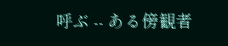呼ぶ -- ある傍観者